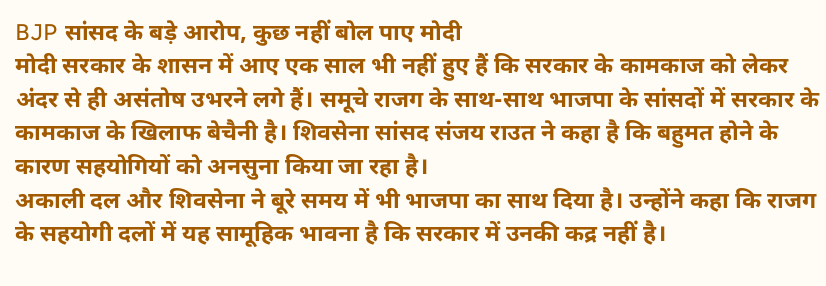BJP सांसद के बड़े आरोप, कुछ नहीं बोल पाए मोदी
मोदी सरकार के शासन में आए एक साल भी नहीं हुए हैं कि सरकार के कामकाज को लेकर अंदर से ही असंतोष उभरने लगे हैं। समूचे राजग के साथ-साथ भाजपा के सांसदों में सरकार के कामकाज के खिलाफ बेचैनी है। शिवसेना सांसद संजय राउत ने कहा है कि बहुमत होने के कारण सहयोगियों को अनसुना किया जा रहा है।
अकाली दल और शिवसेना ने बूरे समय में भी भाजपा का साथ दिया है। उन्होंने कहा कि राजग के सहयोगी दलों में यह सामूहिक भावना है कि सरकार में उनकी कद्र नहीं है।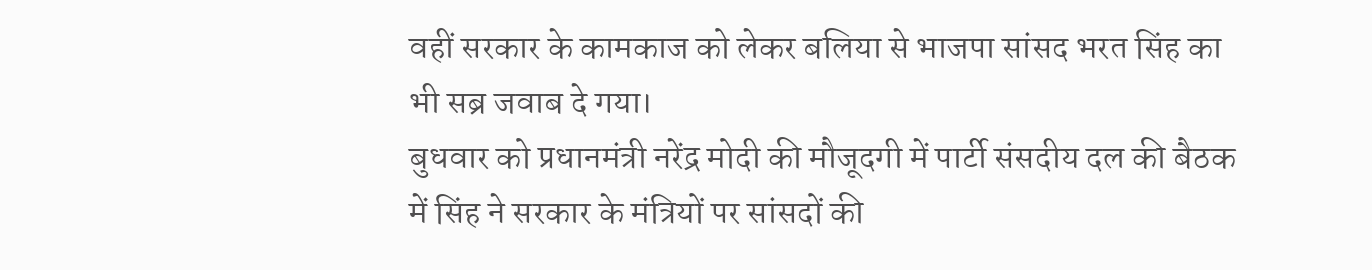वहीं सरकार के कामकाज को लेकर बलिया से भाजपा सांसद भरत सिंह का भी सब्र जवाब दे गया।
बुधवार को प्रधानमंत्री नरेंद्र मोदी की मौजूदगी में पार्टी संसदीय दल की बैठक में सिंह ने सरकार के मंत्रियों पर सांसदों की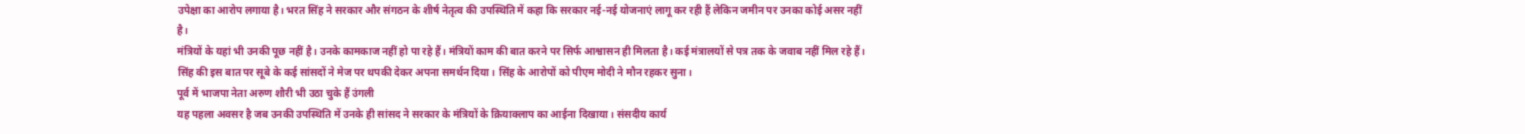उपेक्षा का आरोप लगाया है। भरत सिंह ने सरकार और संगठन के शीर्ष नेतृत्व की उपस्थिति में कहा कि सरकार नई-नई योजनाएं लागू कर रही हैं लेकिन जमीन पर उनका कोई असर नहीं है।
मंत्रियों के यहां भी उनकी पूछ नहीं है। उनके कामकाज नहीं हो पा रहे हैं। मंत्रियों काम की बात करने पर सिर्फ आश्वासन ही मिलता है। कई मंत्रालयों से पत्र तक के जवाब नहीं मिल रहे हैं। सिंह की इस बात पर सूबे के कई सांसदों ने मेज पर थपकी देकर अपना समर्थन दिया। सिंह के आरोपों को पीएम मोदी ने मौन रहकर सुना।
पूर्व में भाजपा नेता अरुण शौरी भी उठा चुके हैं उंगली
यह पहला अवसर है जब उनकी उपस्थिति में उनके ही सांसद ने सरकार के मंत्रियों के क्रियाक्लाप का आईना दिखाया। संसदीय कार्य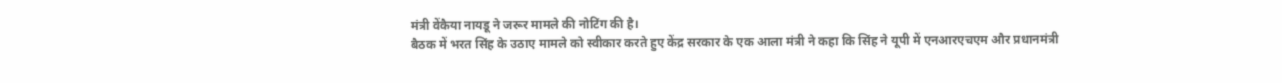मंत्री वेंकैया नायडू ने जरूर मामले की नोटिंग की है।
बैठक में भरत सिंह के उठाए मामले को स्वीकार करते हुए केंद्र सरकार के एक आला मंत्री ने कहा कि सिंह ने यूपी में एनआरएचएम और प्रधानमंत्री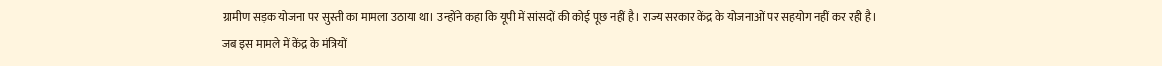ग्रामीण सड़क योजना पर सुस्ती का मामला उठाया था। उन्होंने कहा कि यूपी में सांसदों की कोई पूछ नहीं है। राज्य सरकार केंद्र के योजनाओं पर सहयोग नहीं कर रही है।
जब इस मामले में केंद्र के मंत्रियों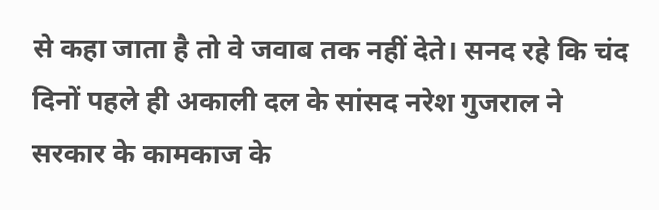से कहा जाता है तो वे जवाब तक नहीं देते। सनद रहे कि चंद दिनों पहले ही अकाली दल के सांसद नरेश गुजराल ने सरकार के कामकाज के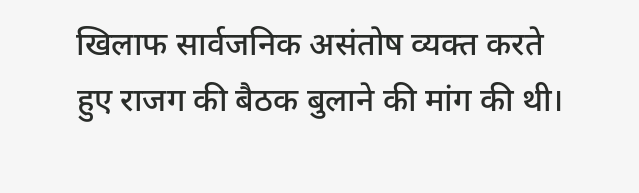खिलाफ सार्वजनिक असंतोष व्यक्त करते हुए राजग की बैठक बुलाने की मांग की थी।